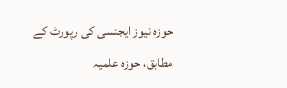حوزہ نیوز ایجنسی کی رپورٹ کے مطابق، حوزہ علمیہ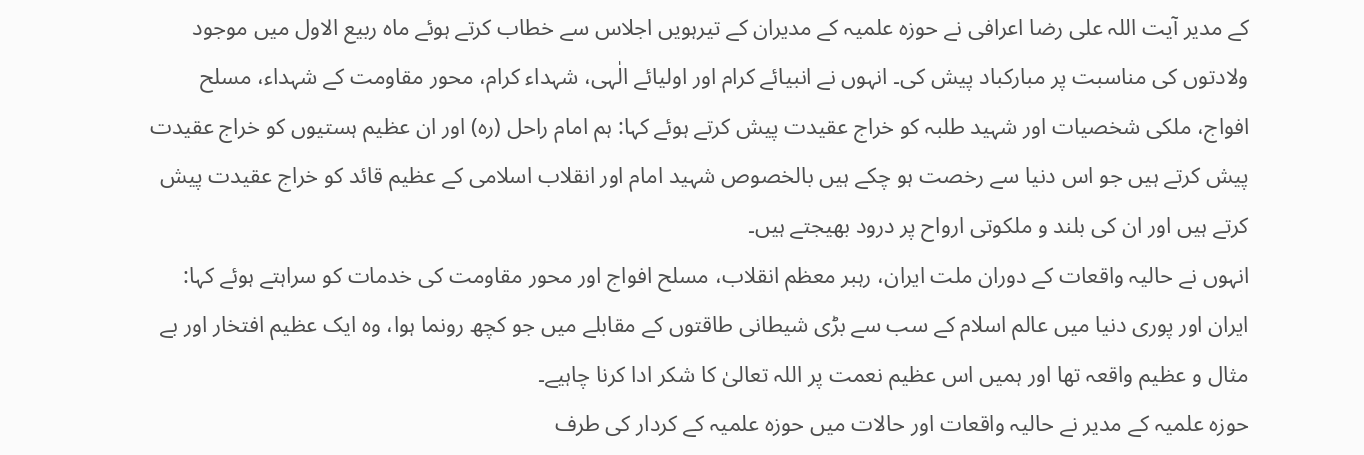کے مدیر آیت اللہ علی رضا اعرافی نے حوزہ علمیہ کے مدیران کے تیرہویں اجلاس سے خطاب کرتے ہوئے ماہ ربیع الاول میں موجود ولادتوں کی مناسبت پر مبارکباد پیش کی۔ انہوں نے انبیائے کرام اور اولیائے الٰہی، شہداء کرام، محور مقاومت کے شہداء، مسلح افواج، ملکی شخصیات اور شہید طلبہ کو خراج عقیدت پیش کرتے ہوئے کہا: ہم امام راحل (رہ) اور ان عظیم ہستیوں کو خراج عقیدت پیش کرتے ہیں جو اس دنیا سے رخصت ہو چکے ہیں بالخصوص شہید امام اور انقلاب اسلامی کے عظیم قائد کو خراج عقیدت پیش کرتے ہیں اور ان کی بلند و ملکوتی ارواح پر درود بھیجتے ہیں۔
انہوں نے حالیہ واقعات کے دوران ملت ایران، رہبر معظم انقلاب، مسلح افواج اور محور مقاومت کی خدمات کو سراہتے ہوئے کہا: ایران اور پوری دنیا میں عالم اسلام کے سب سے بڑی شیطانی طاقتوں کے مقابلے میں جو کچھ رونما ہوا، وہ ایک عظیم افتخار اور بے مثال و عظیم واقعہ تھا اور ہمیں اس عظیم نعمت پر اللہ تعالیٰ کا شکر ادا کرنا چاہیے۔
حوزہ علمیہ کے مدیر نے حالیہ واقعات اور حالات میں حوزہ علمیہ کے کردار کی طرف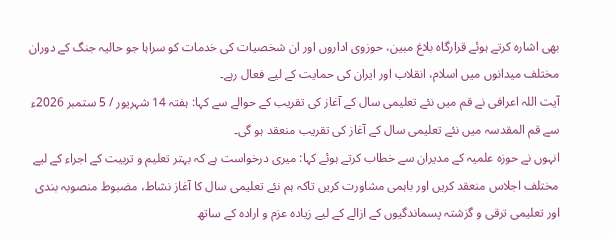بھی اشارہ کرتے ہوئے قرارگاه بلاغ مبین، حوزوی اداروں اور ان شخصیات کی خدمات کو سراہا جو حالیہ جنگ کے دوران مختلف میدانوں میں اسلام، انقلاب اور ایران کی حمایت کے لیے فعال رہے۔
آیت اللہ اعرافی نے قم میں نئے تعلیمی سال کے آغاز کی تقریب کے حوالے سے کہا: ہفتہ 14 شہریور / 5 ستمبر 2026ء سے قم المقدسہ میں نئے تعلیمی سال کے آغاز کی تقریب منعقد ہو گی۔
انہوں نے حوزہ علمیہ کے مدیران سے خطاب کرتے ہوئے کہا: میری درخواست ہے کہ بہتر تعلیم و تربیت کے اجراء کے لیے مختلف اجلاس منعقد کریں اور باہمی مشاورت کریں تاکہ ہم نئے تعلیمی سال کا آغاز نشاط، مضبوط منصوبہ بندی اور تعلیمی ترقی و گزشتہ پسماندگیوں کے ازالے کے لیے زیادہ عزم و ارادہ کے ساتھ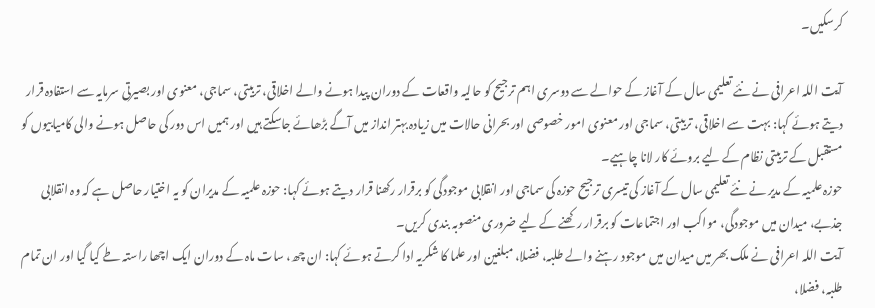کرسکیں۔

آیت اللہ اعرافی نے نئے تعلیمی سال کے آغاز کے حوالے سے دوسری اہم ترجیح کو حالیہ واقعات کے دوران پیدا ہونے والے اخلاقی، تربیتی، سماجی، معنوی اور بصیرتی سرمایہ سے استفادہ قرار دیتے ہوئے کہا: بہت سے اخلاقی، تربیتی، سماجی اور معنوی امور خصوصی اور بحرانی حالات میں زیادہ بہتر انداز میں آگے بڑھائے جاسکتے ہیں اور ہمیں اس دور کی حاصل ہونے والی کامیابیوں کو مستقبل کے تربیتی نظام کے لیے بروئے کار لانا چاہیے۔
حوزہ علمیہ کے مدیر نے نئے تعلیمی سال کے آغاز کی تیسری ترجیح حوزہ کی سماجی اور انقلابی موجودگی کو برقرار رکھنا قرار دیتے ہوئے کہا: حوزہ علمیہ کے مدیران کو یہ اختیار حاصل ہے کہ وہ انقلابی جذبے، میدان میں موجودگی، مواکب اور اجتماعات کو برقرار رکھنے کے لیے ضروری منصوبہ بندی کریں۔
آیت اللہ اعرافی نے ملک بھر میں میدان میں موجود رہنے والے طلبہ، فضلا، مبلغین اور علما کا شکریہ ادا کرتے ہوئے کہا: ان چھ، سات ماہ کے دوران ایک اچھا راستہ طے کیا گیا اور ان تمام طلبہ، فضلا،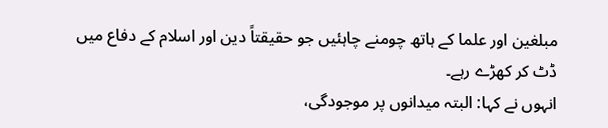مبلغین اور علما کے ہاتھ چومنے چاہئیں جو حقیقتاً دین اور اسلام کے دفاع میں ڈٹ کر کھڑے رہے۔
انہوں نے کہا: البتہ میدانوں پر موجودگی،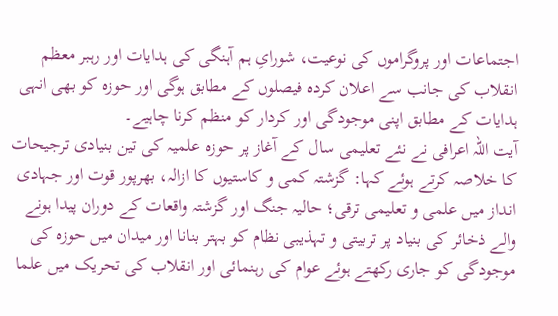اجتماعات اور پروگراموں کی نوعیت، شورایِ ہم آہنگی کی ہدایات اور رہبر معظم انقلاب کی جانب سے اعلان کردہ فیصلوں کے مطابق ہوگی اور حوزہ کو بھی انہی ہدایات کے مطابق اپنی موجودگی اور کردار کو منظم کرنا چاہیے۔
آیت اللہ اعرافی نے نئے تعلیمی سال کے آغاز پر حوزہ علمیہ کی تین بنیادی ترجیحات کا خلاصہ کرتے ہوئے کہا: گزشتہ کمی و کاستیوں کا ازالہ، بھرپور قوت اور جہادی انداز میں علمی و تعلیمی ترقی؛ حالیہ جنگ اور گزشتہ واقعات کے دوران پیدا ہونے والے ذخائر کی بنیاد پر تربیتی و تہذیبی نظام کو بہتر بنانا اور میدان میں حوزہ کی موجودگی کو جاری رکھتے ہوئے عوام کی رہنمائی اور انقلاب کی تحریک میں علما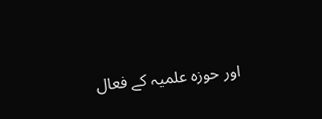اور حوزہ علمیہ کے فعال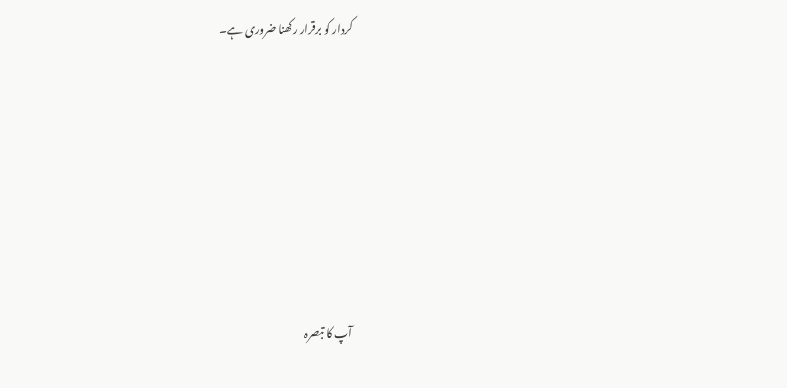کردار کو برقرار رکھنا ضروری ہے۔









آپ کا تبصرہ